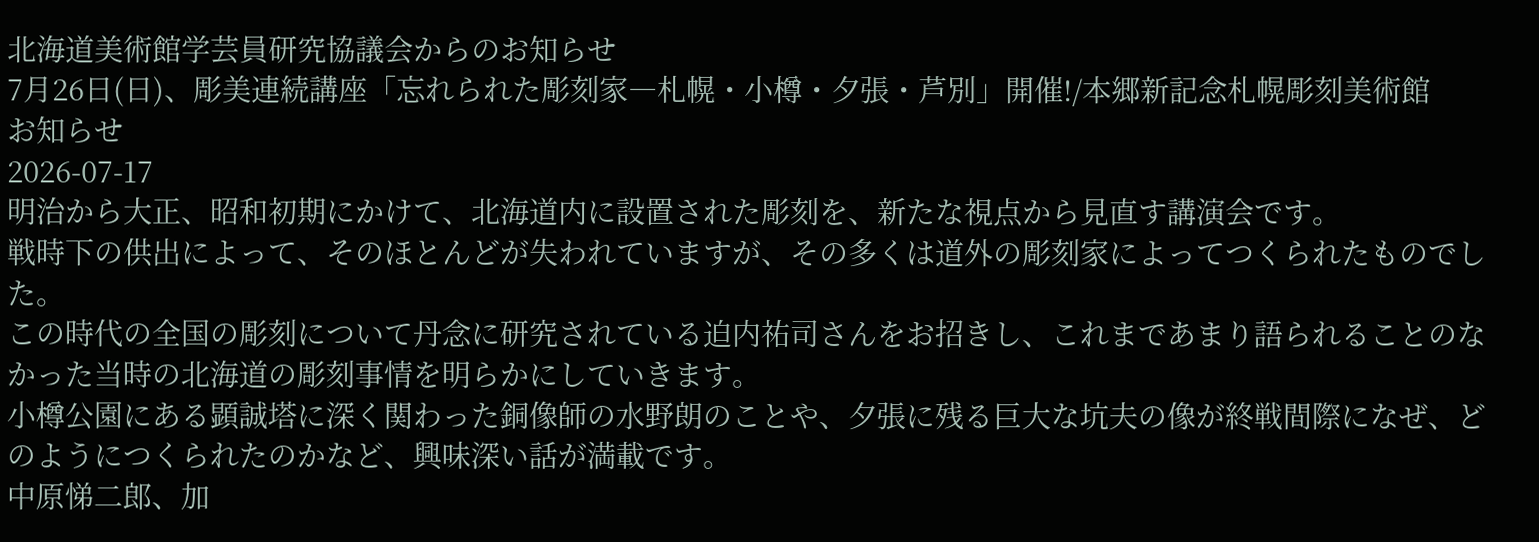北海道美術館学芸員研究協議会からのお知らせ
7月26日(日)、彫美連続講座「忘れられた彫刻家―札幌・小樽・夕張・芦別」開催!/本郷新記念札幌彫刻美術館
お知らせ
2026-07-17
明治から大正、昭和初期にかけて、北海道内に設置された彫刻を、新たな視点から見直す講演会です。
戦時下の供出によって、そのほとんどが失われていますが、その多くは道外の彫刻家によってつくられたものでした。
この時代の全国の彫刻について丹念に研究されている迫内祐司さんをお招きし、これまであまり語られることのなかった当時の北海道の彫刻事情を明らかにしていきます。
小樽公園にある顕誠塔に深く関わった銅像師の水野朗のことや、夕張に残る巨大な坑夫の像が終戦間際になぜ、どのようにつくられたのかなど、興味深い話が満載です。
中原悌二郎、加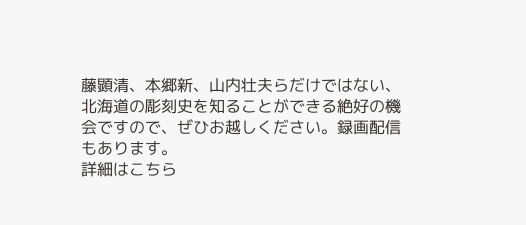藤顕清、本郷新、山内壮夫らだけではない、北海道の彫刻史を知ることができる絶好の機会ですので、ぜひお越しください。録画配信もあります。
詳細はこちら